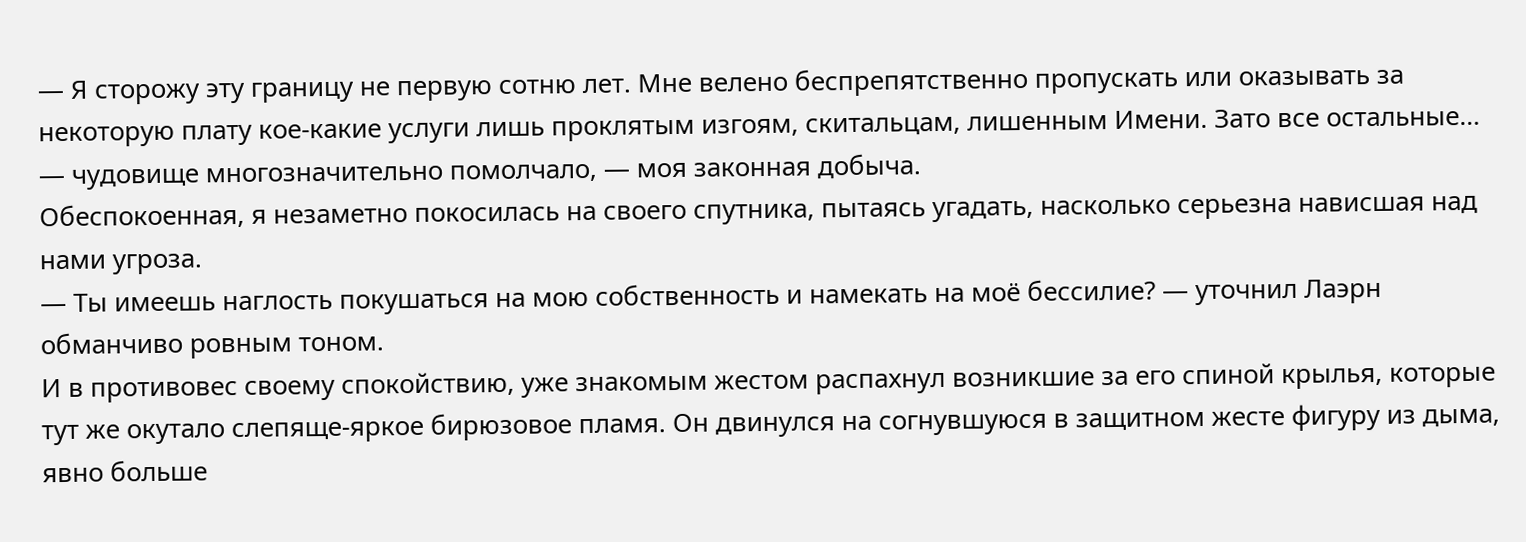— Я сторожу эту границу не первую сотню лет. Мне велено беспрепятственно пропускать или оказывать за некоторую плату кое-какие услуги лишь проклятым изгоям, скитальцам, лишенным Имени. Зато все остальные… — чудовище многозначительно помолчало, — моя законная добыча.
Обеспокоенная, я незаметно покосилась на своего спутника, пытаясь угадать, насколько серьезна нависшая над нами угроза.
— Ты имеешь наглость покушаться на мою собственность и намекать на моё бессилие? — уточнил Лаэрн обманчиво ровным тоном.
И в противовес своему спокойствию, уже знакомым жестом распахнул возникшие за его спиной крылья, которые тут же окутало слепяще-яркое бирюзовое пламя. Он двинулся на согнувшуюся в защитном жесте фигуру из дыма, явно больше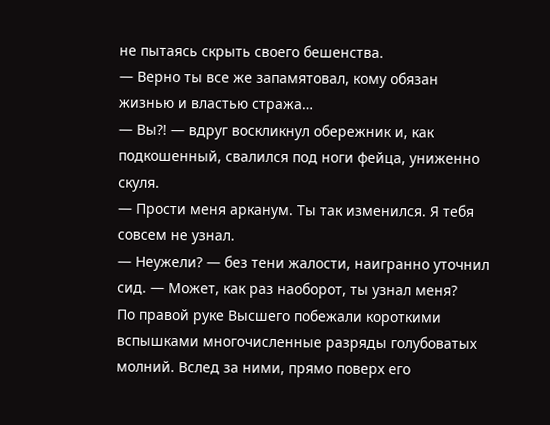не пытаясь скрыть своего бешенства.
— Верно ты все же запамятовал, кому обязан жизнью и властью стража…
— Вы?! — вдруг воскликнул обережник и, как подкошенный, свалился под ноги фейца, униженно скуля.
— Прости меня арканум. Ты так изменился. Я тебя совсем не узнал.
— Неужели? — без тени жалости, наигранно уточнил сид. — Может, как раз наоборот, ты узнал меня?
По правой руке Высшего побежали короткими вспышками многочисленные разряды голубоватых молний. Вслед за ними, прямо поверх его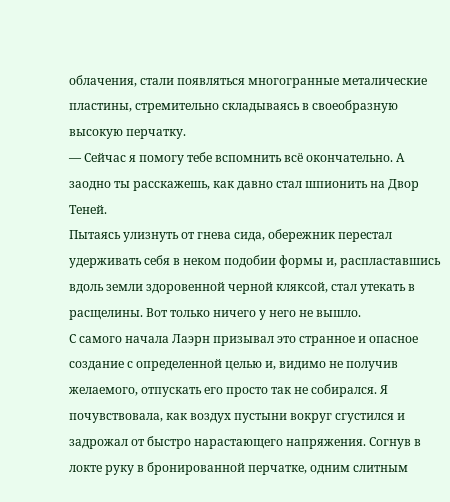облачения, стали появляться многогранные металические пластины, стремительно складываясь в своеобразную высокую перчатку.
— Сейчас я помогу тебе вспомнить всё окончательно. А заодно ты расскажешь, как давно стал шпионить на Двор Теней.
Пытаясь улизнуть от гнева сида, обережник перестал удерживать себя в неком подобии формы и, распластавшись вдоль земли здоровенной черной кляксой, стал утекать в расщелины. Вот только ничего у него не вышло.
С самого начала Лаэрн призывал это странное и опасное создание с определенной целью и, видимо не получив желаемого, отпускать его просто так не собирался. Я почувствовала, как воздух пустыни вокруг сгустился и задрожал от быстро нарастающего напряжения. Согнув в локте руку в бронированной перчатке, одним слитным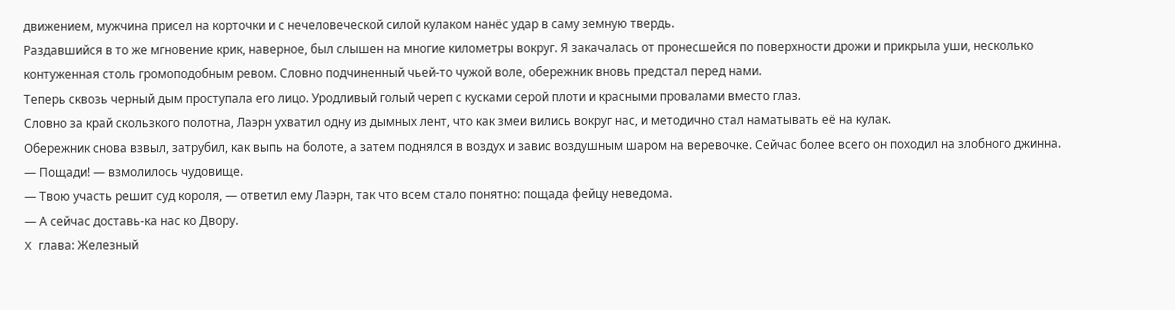движением, мужчина присел на корточки и с нечеловеческой силой кулаком нанёс удар в саму земную твердь.
Раздавшийся в то же мгновение крик, наверное, был слышен на многие километры вокруг. Я закачалась от пронесшейся по поверхности дрожи и прикрыла уши, несколько контуженная столь громоподобным ревом. Словно подчиненный чьей-то чужой воле, обережник вновь предстал перед нами.
Теперь сквозь черный дым проступала его лицо. Уродливый голый череп с кусками серой плоти и красными провалами вместо глаз.
Словно за край скользкого полотна, Лаэрн ухватил одну из дымных лент, что как змеи вились вокруг нас, и методично стал наматывать её на кулак.
Обережник снова взвыл, затрубил, как выпь на болоте, а затем поднялся в воздух и завис воздушным шаром на веревочке. Сейчас более всего он походил на злобного джинна.
— Пощади! — взмолилось чудовище.
— Твою участь решит суд короля, — ответил ему Лаэрн, так что всем стало понятно: пощада фейцу неведома.
— А сейчас доставь-ка нас ко Двору.
X глава: Железный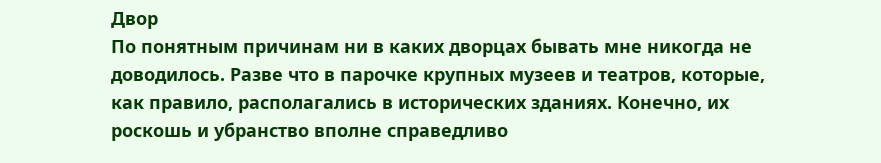Двор
По понятным причинам ни в каких дворцах бывать мне никогда не доводилось. Разве что в парочке крупных музеев и театров, которые, как правило, располагались в исторических зданиях. Конечно, их роскошь и убранство вполне справедливо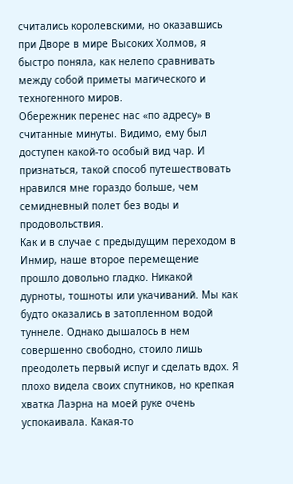считались королевскими, но оказавшись при Дворе в мире Высоких Холмов, я быстро поняла, как нелепо сравнивать между собой приметы магического и техногенного миров.
Обережник перенес нас «по адресу» в считанные минуты. Видимо, ему был доступен какой-то особый вид чар. И признаться, такой способ путешествовать нравился мне гораздо больше, чем семидневный полет без воды и продовольствия.
Как и в случае с предыдущим переходом в Инмир, наше второе перемещение прошло довольно гладко. Никакой дурноты, тошноты или укачиваний. Мы как будто оказались в затопленном водой туннеле. Однако дышалось в нем совершенно свободно, стоило лишь преодолеть первый испуг и сделать вдох. Я плохо видела своих спутников, но крепкая хватка Лаэрна на моей руке очень успокаивала. Какая-то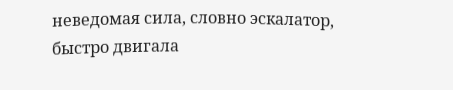неведомая сила, словно эскалатор, быстро двигала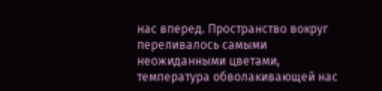нас вперед. Пространство вокруг переливалось самыми неожиданными цветами, температура обволакивающей нас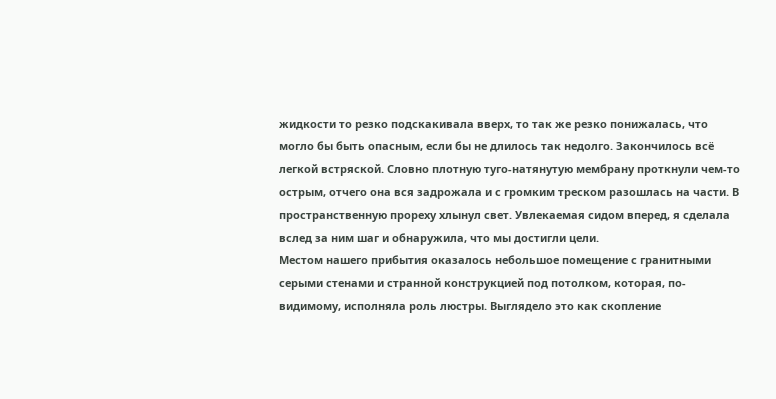жидкости то резко подскакивала вверх, то так же резко понижалась, что могло бы быть опасным, если бы не длилось так недолго. Закончилось всё легкой встряской. Словно плотную туго-натянутую мембрану проткнули чем-то острым, отчего она вся задрожала и с громким треском разошлась на части. В пространственную прореху хлынул свет. Увлекаемая сидом вперед, я сделала вслед за ним шаг и обнаружила, что мы достигли цели.
Местом нашего прибытия оказалось небольшое помещение с гранитными серыми стенами и странной конструкцией под потолком, которая, по-видимому, исполняла роль люстры. Выглядело это как скопление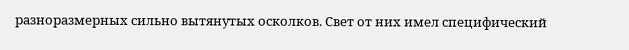разноразмерных сильно вытянутых осколков. Свет от них имел специфический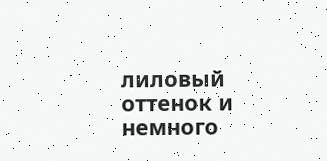лиловый оттенок и немного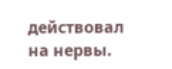действовал на нервы.